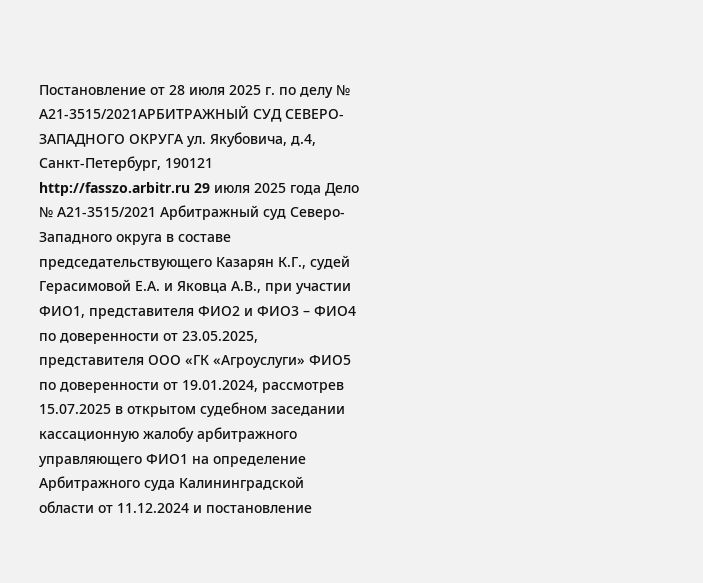Постановление от 28 июля 2025 г. по делу № А21-3515/2021АРБИТРАЖНЫЙ СУД СЕВЕРО-ЗАПАДНОГО ОКРУГА ул. Якубовича, д.4, Санкт-Петербург, 190121 http://fasszo.arbitr.ru 29 июля 2025 года Дело № А21-3515/2021 Арбитражный суд Северо-Западного округа в составе председательствующего Казарян К.Г., судей Герасимовой Е.А. и Яковца А.В., при участии ФИО1, представителя ФИО2 и ФИО3 – ФИО4 по доверенности от 23.05.2025, представителя ООО «ГК «Агроуслуги» ФИО5 по доверенности от 19.01.2024, рассмотрев 15.07.2025 в открытом судебном заседании кассационную жалобу арбитражного управляющего ФИО1 на определение Арбитражного суда Калининградской области от 11.12.2024 и постановление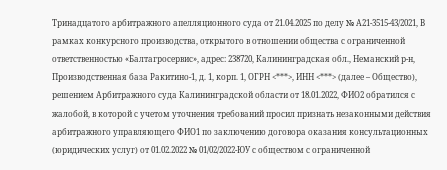Тринадцатого арбитражного апелляционного суда от 21.04.2025 по делу № А21-3515-43/2021, В рамках конкурсного производства, открытого в отношении общества с ограниченной ответственностью «Балтагросервис», адрес: 238720, Калининградская обл., Неманский р-н, Производственная база Ракитино-1, д. 1, корп. 1, ОГРН <***>, ИНН <***> (далее – Общество), решением Арбитражного суда Калининградской области от 18.01.2022, ФИО2 обратился с жалобой, в которой с учетом уточнения требований просил признать незаконными действия арбитражного управляющего ФИО1 по заключению договора оказания консультационных (юридических услуг) от 01.02.2022 № 01/02/2022-ЮУ с обществом с ограниченной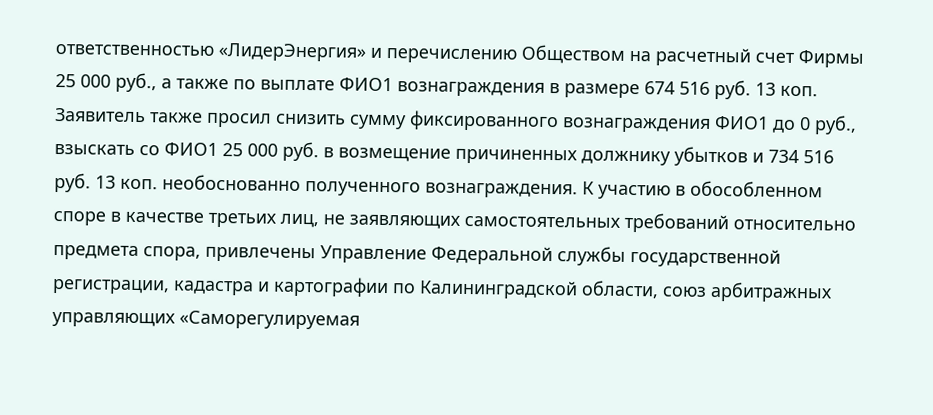ответственностью «ЛидерЭнергия» и перечислению Обществом на расчетный счет Фирмы 25 000 руб., а также по выплате ФИО1 вознаграждения в размере 674 516 руб. 13 коп. Заявитель также просил снизить сумму фиксированного вознаграждения ФИО1 до 0 руб., взыскать со ФИО1 25 000 руб. в возмещение причиненных должнику убытков и 734 516 руб. 13 коп. необоснованно полученного вознаграждения. К участию в обособленном споре в качестве третьих лиц, не заявляющих самостоятельных требований относительно предмета спора, привлечены Управление Федеральной службы государственной регистрации, кадастра и картографии по Калининградской области, союз арбитражных управляющих «Саморегулируемая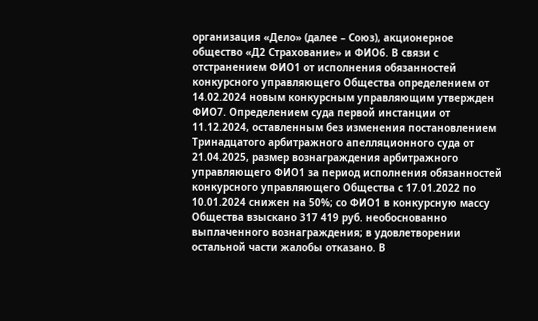организация «Дело» (далее – Союз), акционерное общество «Д2 Страхование» и ФИО6. В связи с отстранением ФИО1 от исполнения обязанностей конкурсного управляющего Общества определением от 14.02.2024 новым конкурсным управляющим утвержден ФИО7. Определением суда первой инстанции от 11.12.2024, оставленным без изменения постановлением Тринадцатого арбитражного апелляционного суда от 21.04.2025, размер вознаграждения арбитражного управляющего ФИО1 за период исполнения обязанностей конкурсного управляющего Общества с 17.01.2022 по 10.01.2024 снижен на 50%; со ФИО1 в конкурсную массу Общества взыскано 317 419 руб. необоснованно выплаченного вознаграждения; в удовлетворении остальной части жалобы отказано. В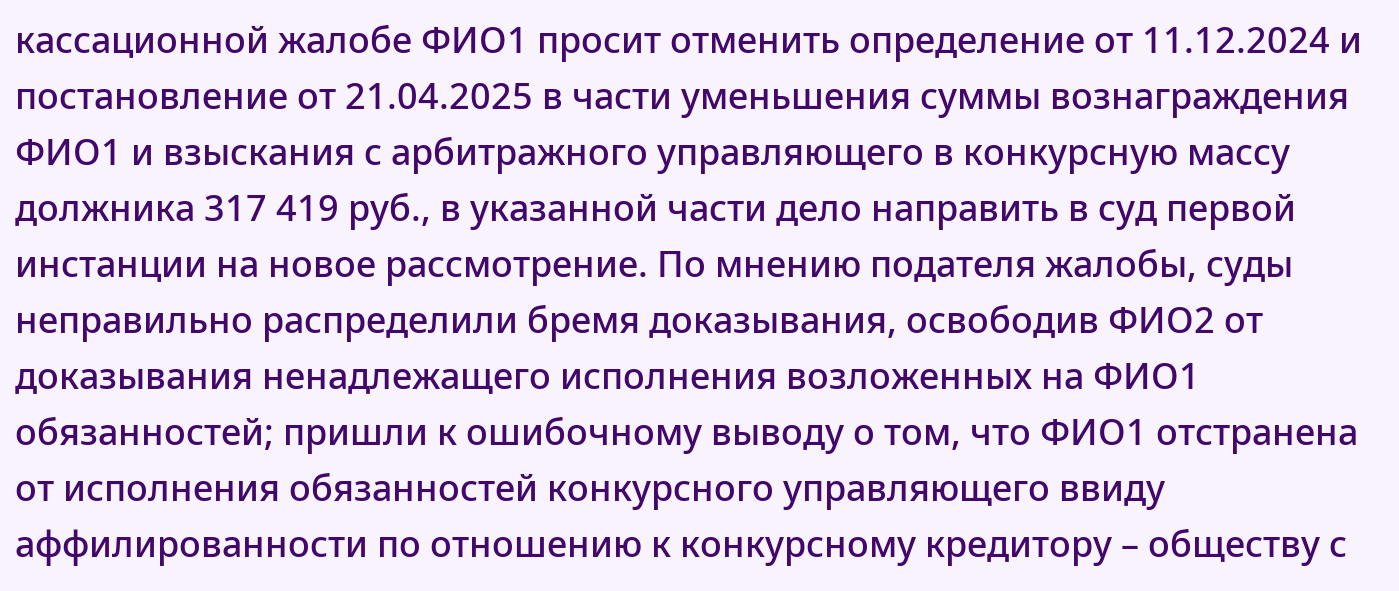кассационной жалобе ФИО1 просит отменить определение от 11.12.2024 и постановление от 21.04.2025 в части уменьшения суммы вознаграждения ФИО1 и взыскания с арбитражного управляющего в конкурсную массу должника 317 419 руб., в указанной части дело направить в суд первой инстанции на новое рассмотрение. По мнению подателя жалобы, суды неправильно распределили бремя доказывания, освободив ФИО2 от доказывания ненадлежащего исполнения возложенных на ФИО1 обязанностей; пришли к ошибочному выводу о том, что ФИО1 отстранена от исполнения обязанностей конкурсного управляющего ввиду аффилированности по отношению к конкурсному кредитору – обществу с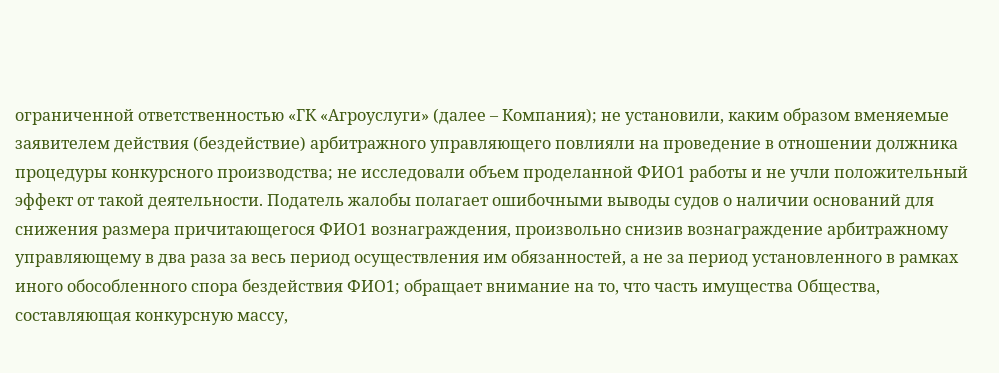ограниченной ответственностью «ГК «Агроуслуги» (далее – Компания); не установили, каким образом вменяемые заявителем действия (бездействие) арбитражного управляющего повлияли на проведение в отношении должника процедуры конкурсного производства; не исследовали объем проделанной ФИО1 работы и не учли положительный эффект от такой деятельности. Податель жалобы полагает ошибочными выводы судов о наличии оснований для снижения размера причитающегося ФИО1 вознаграждения, произвольно снизив вознаграждение арбитражному управляющему в два раза за весь период осуществления им обязанностей, а не за период установленного в рамках иного обособленного спора бездействия ФИО1; обращает внимание на то, что часть имущества Общества, составляющая конкурсную массу,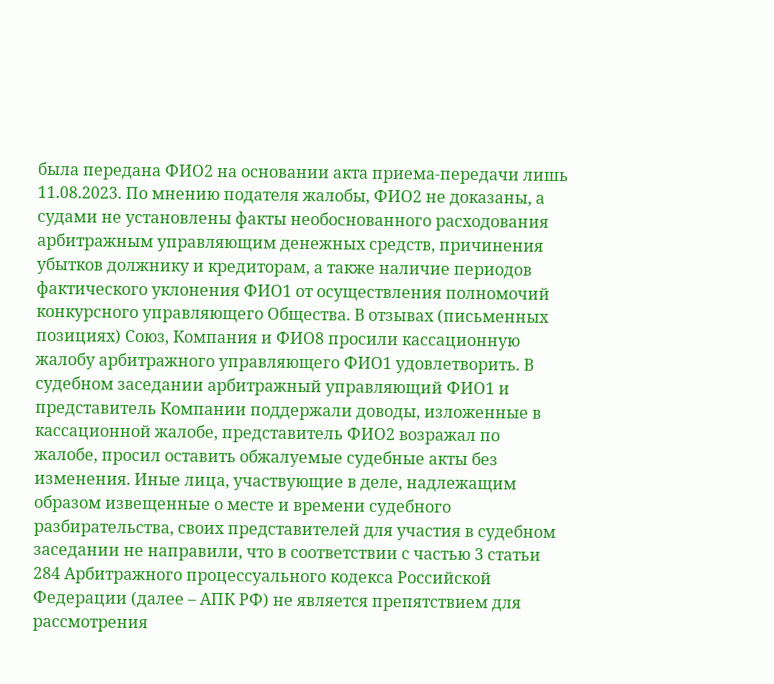была передана ФИО2 на основании акта приема-передачи лишь 11.08.2023. По мнению подателя жалобы, ФИО2 не доказаны, а судами не установлены факты необоснованного расходования арбитражным управляющим денежных средств, причинения убытков должнику и кредиторам, а также наличие периодов фактического уклонения ФИО1 от осуществления полномочий конкурсного управляющего Общества. В отзывах (письменных позициях) Союз, Компания и ФИО8 просили кассационную жалобу арбитражного управляющего ФИО1 удовлетворить. В судебном заседании арбитражный управляющий ФИО1 и представитель Компании поддержали доводы, изложенные в кассационной жалобе, представитель ФИО2 возражал по жалобе, просил оставить обжалуемые судебные акты без изменения. Иные лица, участвующие в деле, надлежащим образом извещенные о месте и времени судебного разбирательства, своих представителей для участия в судебном заседании не направили, что в соответствии с частью 3 статьи 284 Арбитражного процессуального кодекса Российской Федерации (далее – АПК РФ) не является препятствием для рассмотрения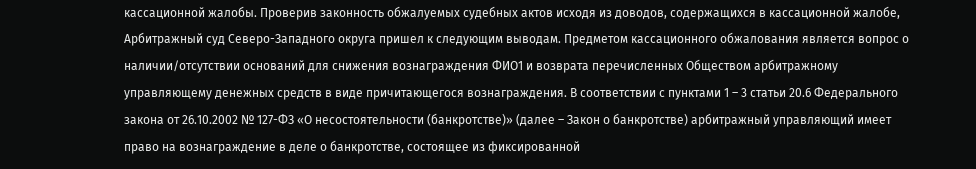кассационной жалобы. Проверив законность обжалуемых судебных актов исходя из доводов, содержащихся в кассационной жалобе, Арбитражный суд Северо-Западного округа пришел к следующим выводам. Предметом кассационного обжалования является вопрос о наличии/отсутствии оснований для снижения вознаграждения ФИО1 и возврата перечисленных Обществом арбитражному управляющему денежных средств в виде причитающегося вознаграждения. В соответствии с пунктами 1 – 3 статьи 20.6 Федерального закона от 26.10.2002 № 127-ФЗ «О несостоятельности (банкротстве)» (далее – Закон о банкротстве) арбитражный управляющий имеет право на вознаграждение в деле о банкротстве, состоящее из фиксированной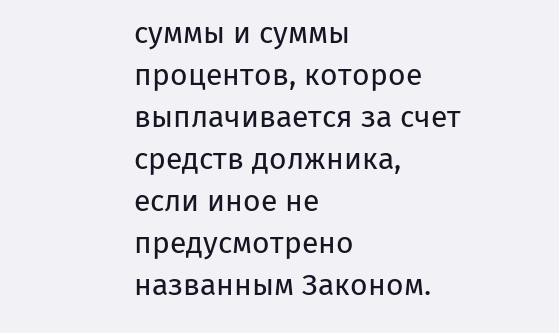суммы и суммы процентов, которое выплачивается за счет средств должника, если иное не предусмотрено названным Законом.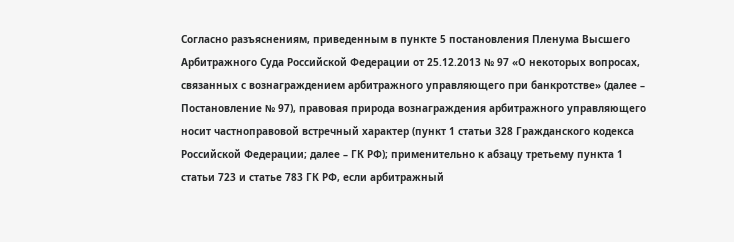Согласно разъяснениям, приведенным в пункте 5 постановления Пленума Высшего Арбитражного Суда Российской Федерации от 25.12.2013 № 97 «О некоторых вопросах, связанных с вознаграждением арбитражного управляющего при банкротстве» (далее – Постановление № 97), правовая природа вознаграждения арбитражного управляющего носит частноправовой встречный характер (пункт 1 статьи 328 Гражданского кодекса Российской Федерации; далее – ГК РФ); применительно к абзацу третьему пункта 1 статьи 723 и статье 783 ГК РФ, если арбитражный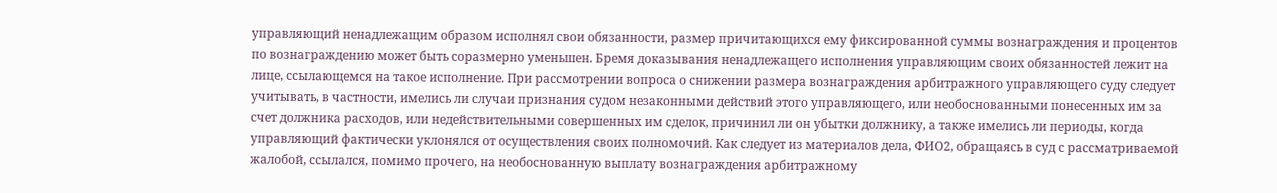управляющий ненадлежащим образом исполнял свои обязанности, размер причитающихся ему фиксированной суммы вознаграждения и процентов по вознаграждению может быть соразмерно уменьшен. Бремя доказывания ненадлежащего исполнения управляющим своих обязанностей лежит на лице, ссылающемся на такое исполнение. При рассмотрении вопроса о снижении размера вознаграждения арбитражного управляющего суду следует учитывать, в частности, имелись ли случаи признания судом незаконными действий этого управляющего, или необоснованными понесенных им за счет должника расходов, или недействительными совершенных им сделок, причинил ли он убытки должнику, а также имелись ли периоды, когда управляющий фактически уклонялся от осуществления своих полномочий. Как следует из материалов дела, ФИО2, обращаясь в суд с рассматриваемой жалобой, ссылался, помимо прочего, на необоснованную выплату вознаграждения арбитражному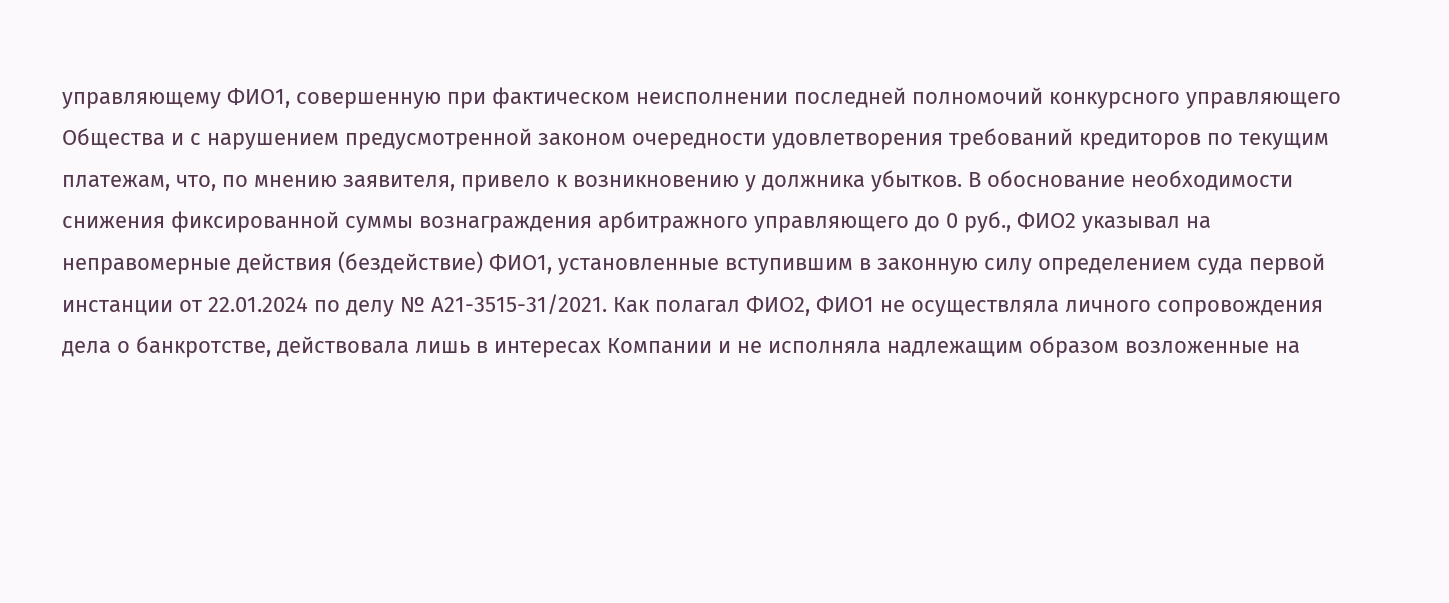управляющему ФИО1, совершенную при фактическом неисполнении последней полномочий конкурсного управляющего Общества и с нарушением предусмотренной законом очередности удовлетворения требований кредиторов по текущим платежам, что, по мнению заявителя, привело к возникновению у должника убытков. В обоснование необходимости снижения фиксированной суммы вознаграждения арбитражного управляющего до 0 руб., ФИО2 указывал на неправомерные действия (бездействие) ФИО1, установленные вступившим в законную силу определением суда первой инстанции от 22.01.2024 по делу № А21-3515-31/2021. Как полагал ФИО2, ФИО1 не осуществляла личного сопровождения дела о банкротстве, действовала лишь в интересах Компании и не исполняла надлежащим образом возложенные на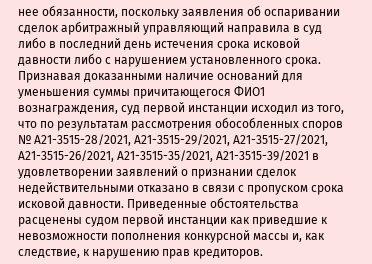нее обязанности, поскольку заявления об оспаривании сделок арбитражный управляющий направила в суд либо в последний день истечения срока исковой давности либо с нарушением установленного срока. Признавая доказанными наличие оснований для уменьшения суммы причитающегося ФИО1 вознаграждения, суд первой инстанции исходил из того, что по результатам рассмотрения обособленных споров № А21-3515-28/2021, А21-3515-29/2021, А21-3515-27/2021, А21-3515-26/2021, А21-3515-35/2021, А21-3515-39/2021 в удовлетворении заявлений о признании сделок недействительными отказано в связи с пропуском срока исковой давности. Приведенные обстоятельства расценены судом первой инстанции как приведшие к невозможности пополнения конкурсной массы и, как следствие, к нарушению прав кредиторов.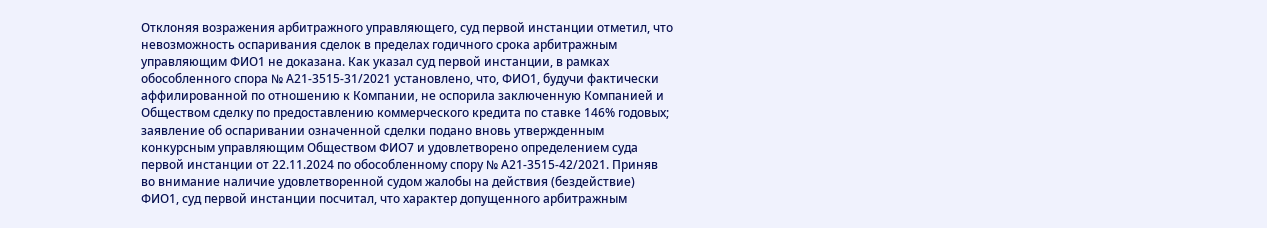Отклоняя возражения арбитражного управляющего, суд первой инстанции отметил, что невозможность оспаривания сделок в пределах годичного срока арбитражным управляющим ФИО1 не доказана. Как указал суд первой инстанции, в рамках обособленного спора № А21-3515-31/2021 установлено, что, ФИО1, будучи фактически аффилированной по отношению к Компании, не оспорила заключенную Компанией и Обществом сделку по предоставлению коммерческого кредита по ставке 146% годовых; заявление об оспаривании означенной сделки подано вновь утвержденным конкурсным управляющим Обществом ФИО7 и удовлетворено определением суда первой инстанции от 22.11.2024 по обособленному спору № А21-3515-42/2021. Приняв во внимание наличие удовлетворенной судом жалобы на действия (бездействие) ФИО1, суд первой инстанции посчитал, что характер допущенного арбитражным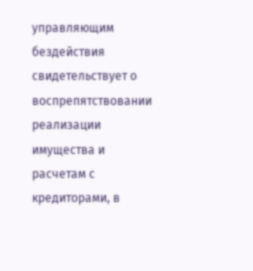управляющим бездействия свидетельствует о воспрепятствовании реализации имущества и расчетам с кредиторами, в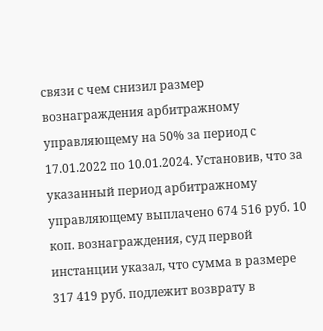связи с чем снизил размер вознаграждения арбитражному управляющему на 50% за период с 17.01.2022 по 10.01.2024. Установив, что за указанный период арбитражному управляющему выплачено 674 516 руб. 10 коп. вознаграждения, суд первой инстанции указал, что сумма в размере 317 419 руб. подлежит возврату в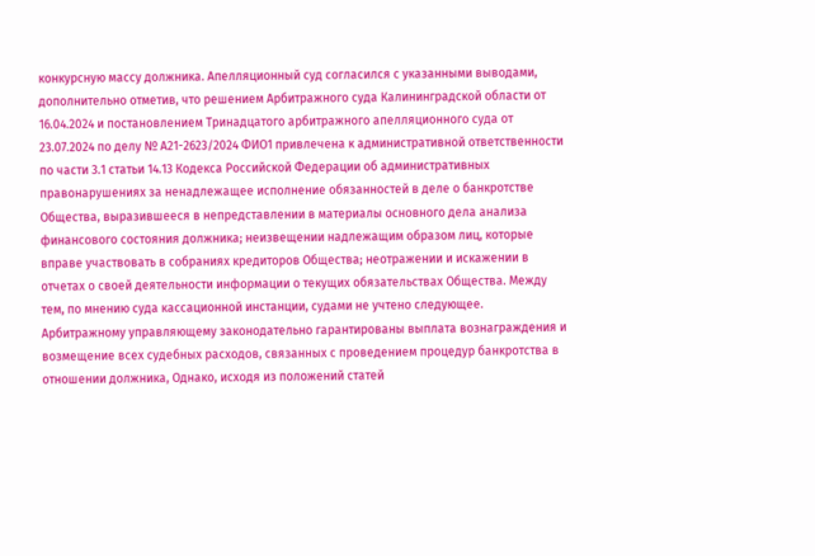конкурсную массу должника. Апелляционный суд согласился с указанными выводами, дополнительно отметив, что решением Арбитражного суда Калининградской области от 16.04.2024 и постановлением Тринадцатого арбитражного апелляционного суда от 23.07.2024 по делу № А21-2623/2024 ФИО1 привлечена к административной ответственности по части 3.1 статьи 14.13 Кодекса Российской Федерации об административных правонарушениях за ненадлежащее исполнение обязанностей в деле о банкротстве Общества, выразившееся в непредставлении в материалы основного дела анализа финансового состояния должника; неизвещении надлежащим образом лиц, которые вправе участвовать в собраниях кредиторов Общества; неотражении и искажении в отчетах о своей деятельности информации о текущих обязательствах Общества. Между тем, по мнению суда кассационной инстанции, судами не учтено следующее. Арбитражному управляющему законодательно гарантированы выплата вознаграждения и возмещение всех судебных расходов, связанных с проведением процедур банкротства в отношении должника, Однако, исходя из положений статей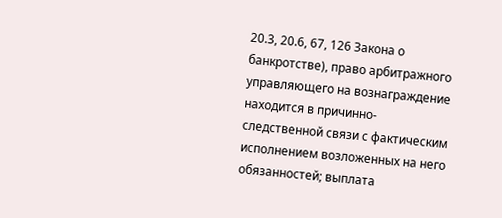20.3, 20.6, 67, 126 Закона о банкротстве), право арбитражного управляющего на вознаграждение находится в причинно-следственной связи с фактическим исполнением возложенных на него обязанностей; выплата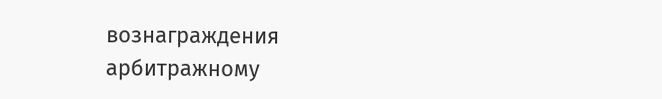вознаграждения арбитражному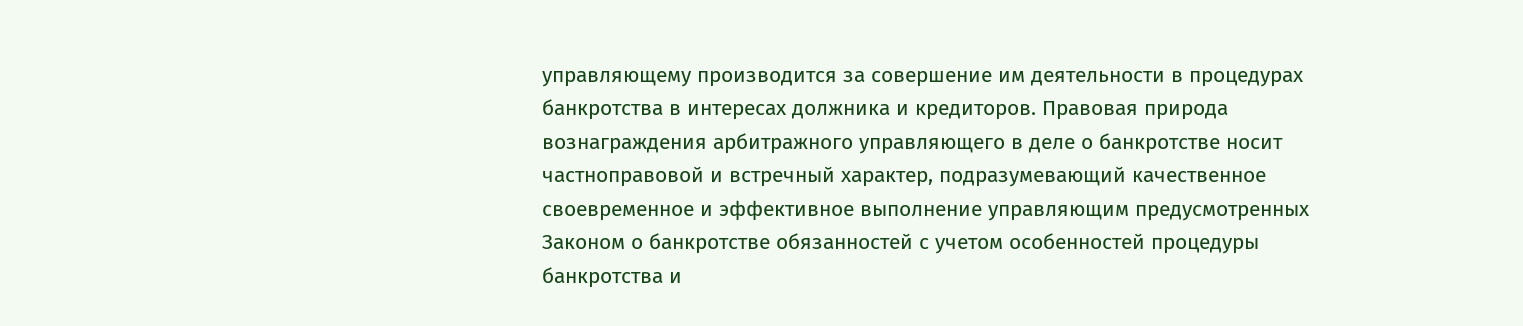управляющему производится за совершение им деятельности в процедурах банкротства в интересах должника и кредиторов. Правовая природа вознаграждения арбитражного управляющего в деле о банкротстве носит частноправовой и встречный характер, подразумевающий качественное своевременное и эффективное выполнение управляющим предусмотренных Законом о банкротстве обязанностей с учетом особенностей процедуры банкротства и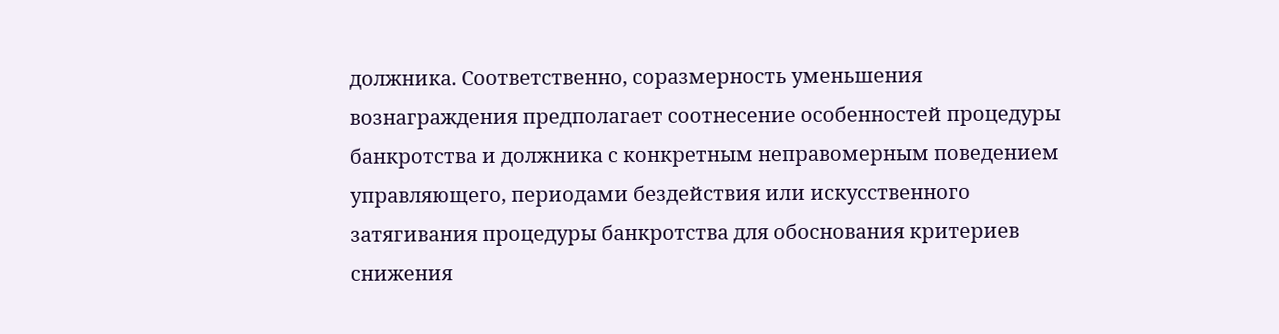должника. Соответственно, соразмерность уменьшения вознаграждения предполагает соотнесение особенностей процедуры банкротства и должника с конкретным неправомерным поведением управляющего, периодами бездействия или искусственного затягивания процедуры банкротства для обоснования критериев снижения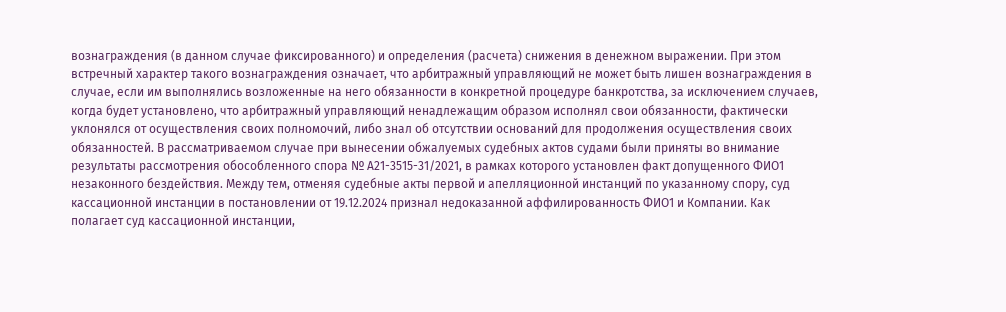вознаграждения (в данном случае фиксированного) и определения (расчета) снижения в денежном выражении. При этом встречный характер такого вознаграждения означает, что арбитражный управляющий не может быть лишен вознаграждения в случае, если им выполнялись возложенные на него обязанности в конкретной процедуре банкротства, за исключением случаев, когда будет установлено, что арбитражный управляющий ненадлежащим образом исполнял свои обязанности, фактически уклонялся от осуществления своих полномочий, либо знал об отсутствии оснований для продолжения осуществления своих обязанностей. В рассматриваемом случае при вынесении обжалуемых судебных актов судами были приняты во внимание результаты рассмотрения обособленного спора № А21-3515-31/2021, в рамках которого установлен факт допущенного ФИО1 незаконного бездействия. Между тем, отменяя судебные акты первой и апелляционной инстанций по указанному спору, суд кассационной инстанции в постановлении от 19.12.2024 признал недоказанной аффилированность ФИО1 и Компании. Как полагает суд кассационной инстанции,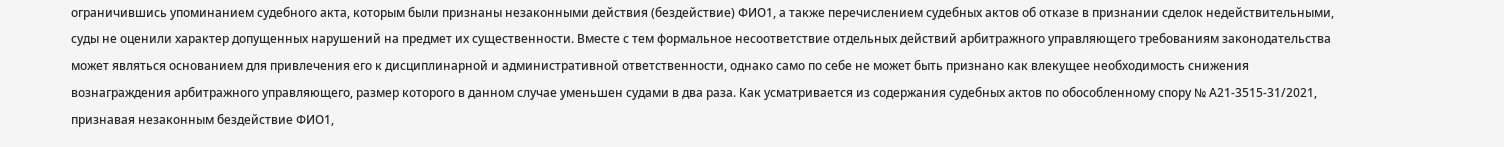ограничившись упоминанием судебного акта, которым были признаны незаконными действия (бездействие) ФИО1, а также перечислением судебных актов об отказе в признании сделок недействительными, суды не оценили характер допущенных нарушений на предмет их существенности. Вместе с тем формальное несоответствие отдельных действий арбитражного управляющего требованиям законодательства может являться основанием для привлечения его к дисциплинарной и административной ответственности, однако само по себе не может быть признано как влекущее необходимость снижения вознаграждения арбитражного управляющего, размер которого в данном случае уменьшен судами в два раза. Как усматривается из содержания судебных актов по обособленному спору № А21-3515-31/2021, признавая незаконным бездействие ФИО1,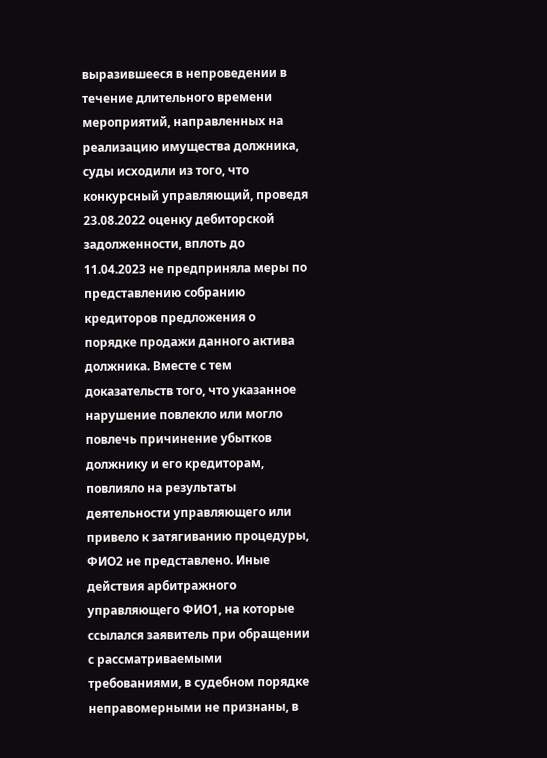выразившееся в непроведении в течение длительного времени мероприятий, направленных на реализацию имущества должника, суды исходили из того, что конкурсный управляющий, проведя 23.08.2022 оценку дебиторской задолженности, вплоть до 11.04.2023 не предприняла меры по представлению собранию кредиторов предложения о порядке продажи данного актива должника. Вместе с тем доказательств того, что указанное нарушение повлекло или могло повлечь причинение убытков должнику и его кредиторам, повлияло на результаты деятельности управляющего или привело к затягиванию процедуры, ФИО2 не представлено. Иные действия арбитражного управляющего ФИО1, на которые ссылался заявитель при обращении с рассматриваемыми требованиями, в судебном порядке неправомерными не признаны, в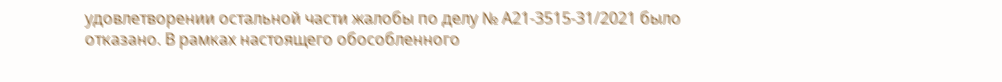удовлетворении остальной части жалобы по делу № А21-3515-31/2021 было отказано. В рамках настоящего обособленного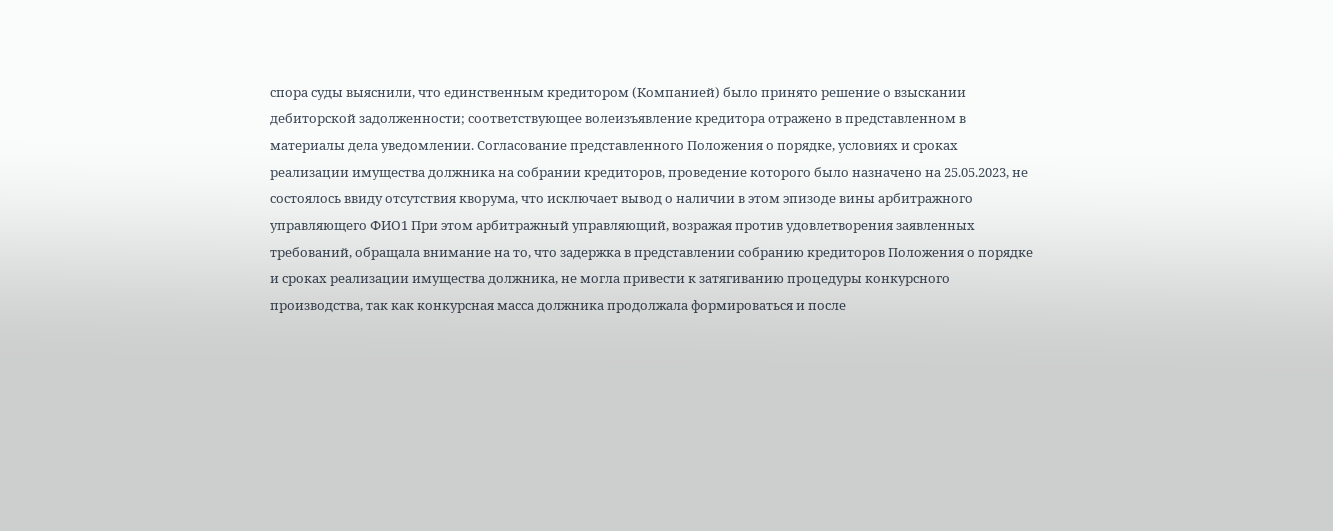спора суды выяснили, что единственным кредитором (Компанией) было принято решение о взыскании дебиторской задолженности; соответствующее волеизъявление кредитора отражено в представленном в материалы дела уведомлении. Согласование представленного Положения о порядке, условиях и сроках реализации имущества должника на собрании кредиторов, проведение которого было назначено на 25.05.2023, не состоялось ввиду отсутствия кворума, что исключает вывод о наличии в этом эпизоде вины арбитражного управляющего ФИО1 При этом арбитражный управляющий, возражая против удовлетворения заявленных требований, обращала внимание на то, что задержка в представлении собранию кредиторов Положения о порядке и сроках реализации имущества должника, не могла привести к затягиванию процедуры конкурсного производства, так как конкурсная масса должника продолжала формироваться и после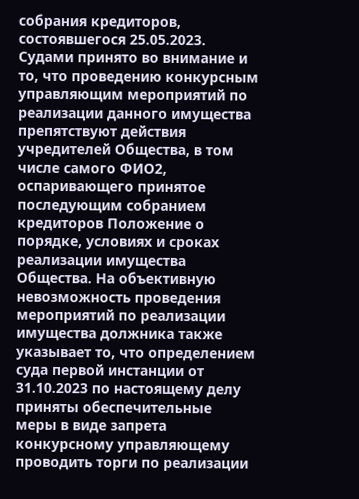собрания кредиторов, состоявшегося 25.05.2023. Судами принято во внимание и то, что проведению конкурсным управляющим мероприятий по реализации данного имущества препятствуют действия учредителей Общества, в том числе самого ФИО2, оспаривающего принятое последующим собранием кредиторов Положение о порядке, условиях и сроках реализации имущества Общества. На объективную невозможность проведения мероприятий по реализации имущества должника также указывает то, что определением суда первой инстанции от 31.10.2023 по настоящему делу приняты обеспечительные меры в виде запрета конкурсному управляющему проводить торги по реализации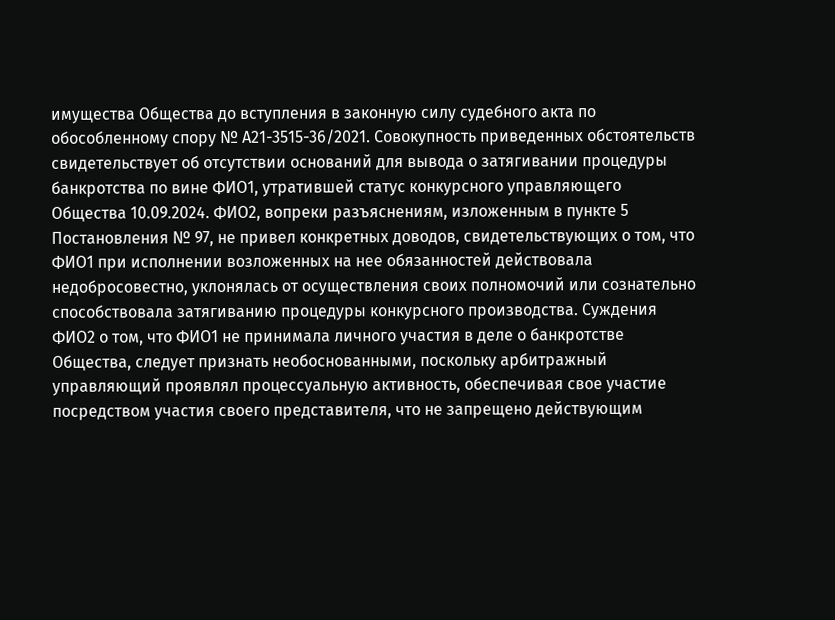имущества Общества до вступления в законную силу судебного акта по обособленному спору № А21-3515-36/2021. Совокупность приведенных обстоятельств свидетельствует об отсутствии оснований для вывода о затягивании процедуры банкротства по вине ФИО1, утратившей статус конкурсного управляющего Общества 10.09.2024. ФИО2, вопреки разъяснениям, изложенным в пункте 5 Постановления № 97, не привел конкретных доводов, свидетельствующих о том, что ФИО1 при исполнении возложенных на нее обязанностей действовала недобросовестно, уклонялась от осуществления своих полномочий или сознательно способствовала затягиванию процедуры конкурсного производства. Суждения ФИО2 о том, что ФИО1 не принимала личного участия в деле о банкротстве Общества, следует признать необоснованными, поскольку арбитражный управляющий проявлял процессуальную активность, обеспечивая свое участие посредством участия своего представителя, что не запрещено действующим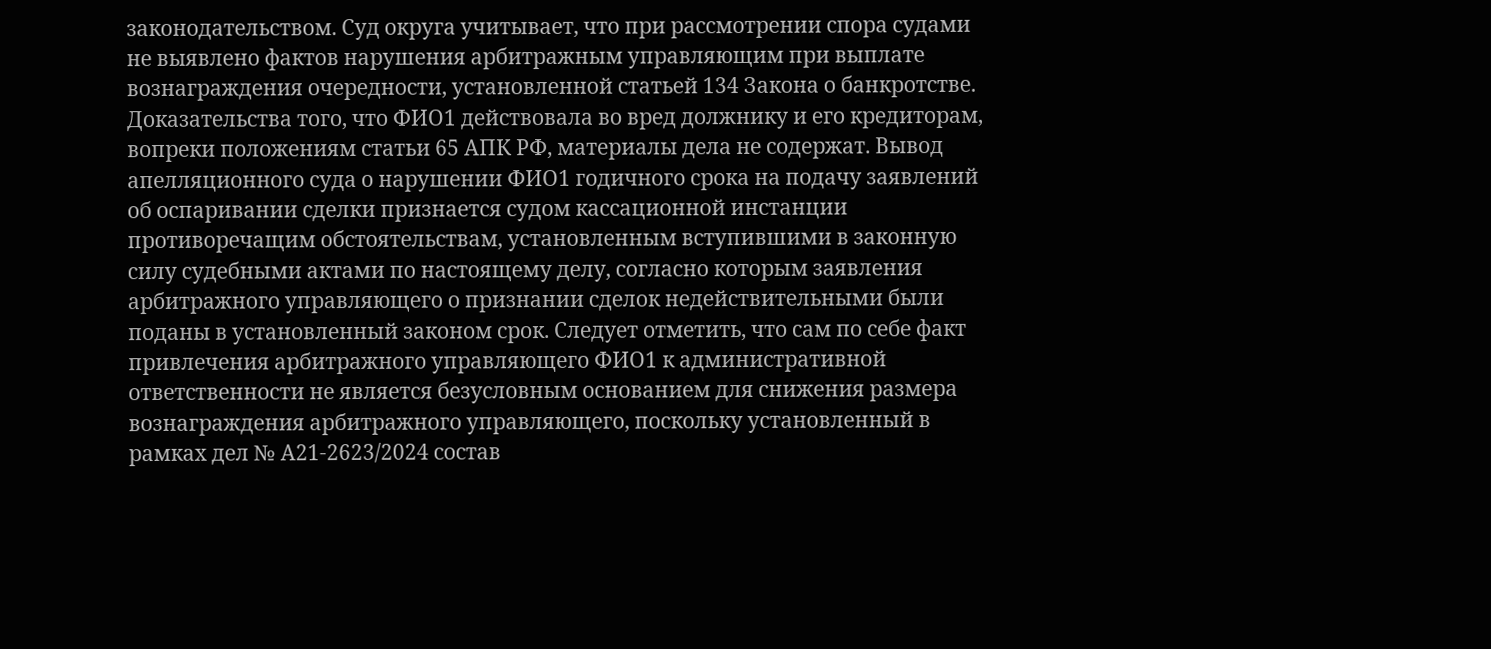законодательством. Суд округа учитывает, что при рассмотрении спора судами не выявлено фактов нарушения арбитражным управляющим при выплате вознаграждения очередности, установленной статьей 134 Закона о банкротстве. Доказательства того, что ФИО1 действовала во вред должнику и его кредиторам, вопреки положениям статьи 65 АПК РФ, материалы дела не содержат. Вывод апелляционного суда о нарушении ФИО1 годичного срока на подачу заявлений об оспаривании сделки признается судом кассационной инстанции противоречащим обстоятельствам, установленным вступившими в законную силу судебными актами по настоящему делу, согласно которым заявления арбитражного управляющего о признании сделок недействительными были поданы в установленный законом срок. Следует отметить, что сам по себе факт привлечения арбитражного управляющего ФИО1 к административной ответственности не является безусловным основанием для снижения размера вознаграждения арбитражного управляющего, поскольку установленный в рамках дел № А21-2623/2024 состав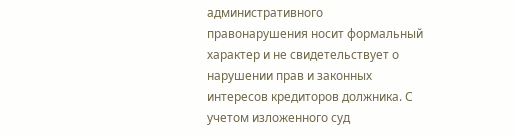административного правонарушения носит формальный характер и не свидетельствует о нарушении прав и законных интересов кредиторов должника. С учетом изложенного суд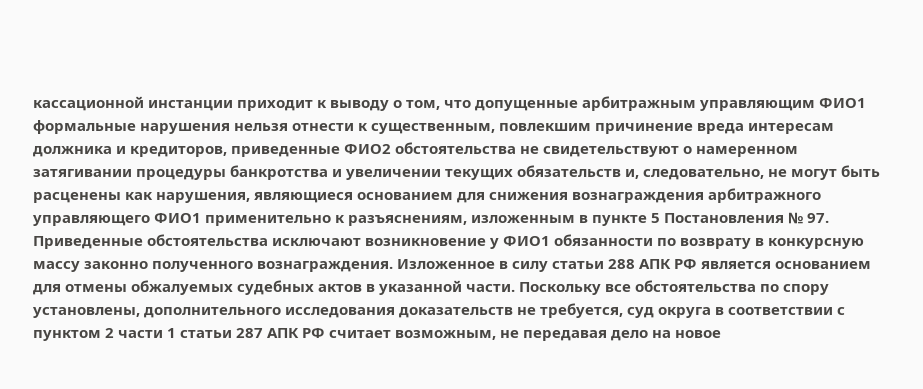кассационной инстанции приходит к выводу о том, что допущенные арбитражным управляющим ФИО1 формальные нарушения нельзя отнести к существенным, повлекшим причинение вреда интересам должника и кредиторов, приведенные ФИО2 обстоятельства не свидетельствуют о намеренном затягивании процедуры банкротства и увеличении текущих обязательств и, следовательно, не могут быть расценены как нарушения, являющиеся основанием для снижения вознаграждения арбитражного управляющего ФИО1 применительно к разъяснениям, изложенным в пункте 5 Постановления № 97. Приведенные обстоятельства исключают возникновение у ФИО1 обязанности по возврату в конкурсную массу законно полученного вознаграждения. Изложенное в силу статьи 288 АПК РФ является основанием для отмены обжалуемых судебных актов в указанной части. Поскольку все обстоятельства по спору установлены, дополнительного исследования доказательств не требуется, суд округа в соответствии с пунктом 2 части 1 статьи 287 АПК РФ считает возможным, не передавая дело на новое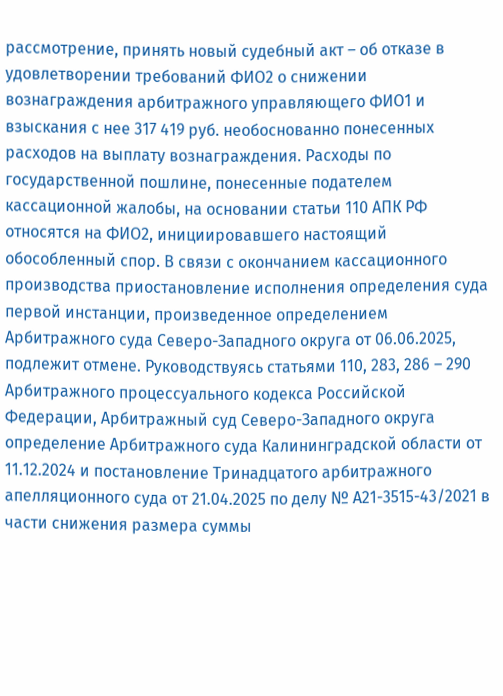рассмотрение, принять новый судебный акт – об отказе в удовлетворении требований ФИО2 о снижении вознаграждения арбитражного управляющего ФИО1 и взыскания с нее 317 419 руб. необоснованно понесенных расходов на выплату вознаграждения. Расходы по государственной пошлине, понесенные подателем кассационной жалобы, на основании статьи 110 АПК РФ относятся на ФИО2, инициировавшего настоящий обособленный спор. В связи с окончанием кассационного производства приостановление исполнения определения суда первой инстанции, произведенное определением Арбитражного суда Северо-Западного округа от 06.06.2025, подлежит отмене. Руководствуясь статьями 110, 283, 286 – 290 Арбитражного процессуального кодекса Российской Федерации, Арбитражный суд Северо-Западного округа определение Арбитражного суда Калининградской области от 11.12.2024 и постановление Тринадцатого арбитражного апелляционного суда от 21.04.2025 по делу № А21-3515-43/2021 в части снижения размера суммы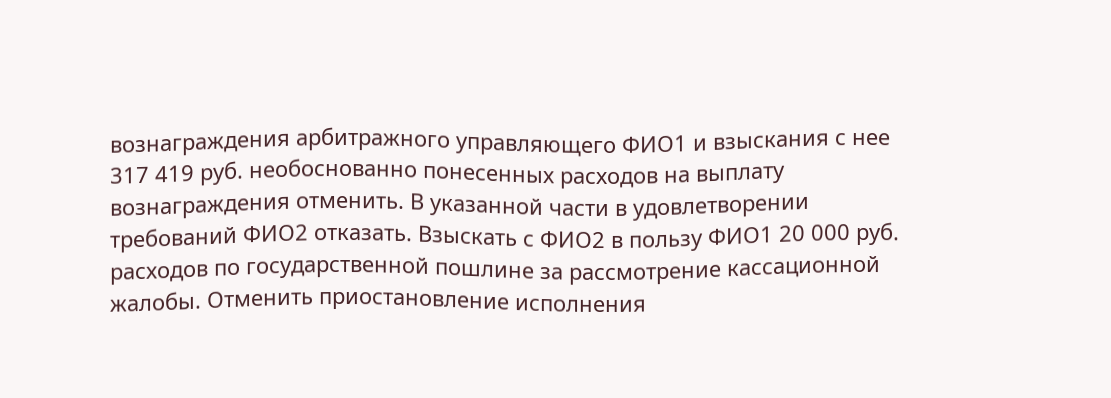вознаграждения арбитражного управляющего ФИО1 и взыскания с нее 317 419 руб. необоснованно понесенных расходов на выплату вознаграждения отменить. В указанной части в удовлетворении требований ФИО2 отказать. Взыскать с ФИО2 в пользу ФИО1 20 000 руб. расходов по государственной пошлине за рассмотрение кассационной жалобы. Отменить приостановление исполнения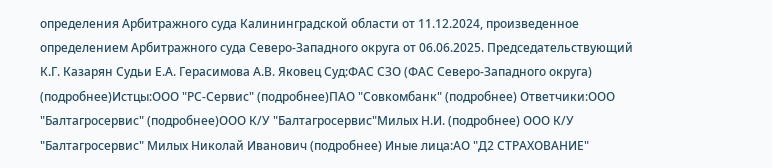определения Арбитражного суда Калининградской области от 11.12.2024, произведенное определением Арбитражного суда Северо-Западного округа от 06.06.2025. Председательствующий К.Г. Казарян Судьи Е.А. Герасимова А.В. Яковец Суд:ФАС СЗО (ФАС Северо-Западного округа) (подробнее)Истцы:ООО "РС-Сервис" (подробнее)ПАО "Совкомбанк" (подробнее) Ответчики:ООО "Балтагросервис" (подробнее)ООО К/У "Балтагросервис"Милых Н.И. (подробнее) ООО К/У "Балтагросервис" Милых Николай Иванович (подробнее) Иные лица:АО "Д2 СТРАХОВАНИЕ"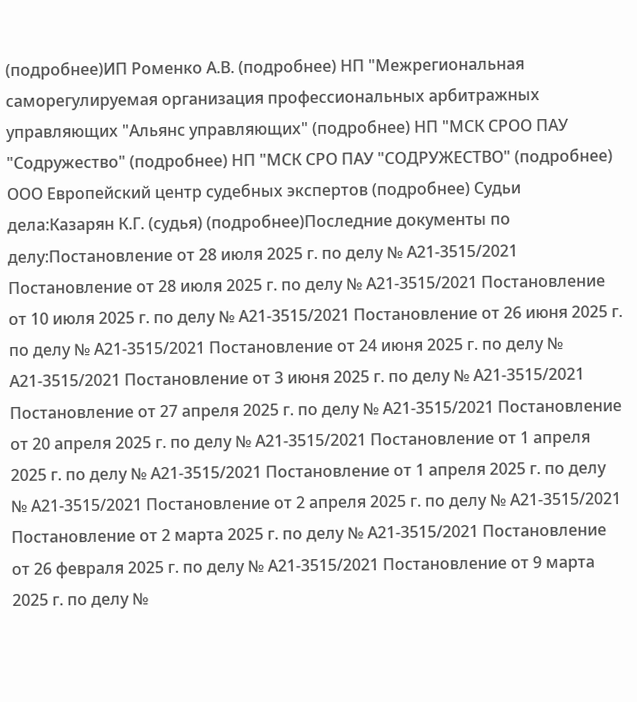(подробнее)ИП Роменко А.В. (подробнее) НП "Межрегиональная саморегулируемая организация профессиональных арбитражных управляющих "Альянс управляющих" (подробнее) НП "МСК СРОО ПАУ "Содружество" (подробнее) НП "МСК СРО ПАУ "СОДРУЖЕСТВО" (подробнее) ООО Европейский центр судебных экспертов (подробнее) Судьи дела:Казарян К.Г. (судья) (подробнее)Последние документы по делу:Постановление от 28 июля 2025 г. по делу № А21-3515/2021 Постановление от 28 июля 2025 г. по делу № А21-3515/2021 Постановление от 10 июля 2025 г. по делу № А21-3515/2021 Постановление от 26 июня 2025 г. по делу № А21-3515/2021 Постановление от 24 июня 2025 г. по делу № А21-3515/2021 Постановление от 3 июня 2025 г. по делу № А21-3515/2021 Постановление от 27 апреля 2025 г. по делу № А21-3515/2021 Постановление от 20 апреля 2025 г. по делу № А21-3515/2021 Постановление от 1 апреля 2025 г. по делу № А21-3515/2021 Постановление от 1 апреля 2025 г. по делу № А21-3515/2021 Постановление от 2 апреля 2025 г. по делу № А21-3515/2021 Постановление от 2 марта 2025 г. по делу № А21-3515/2021 Постановление от 26 февраля 2025 г. по делу № А21-3515/2021 Постановление от 9 марта 2025 г. по делу №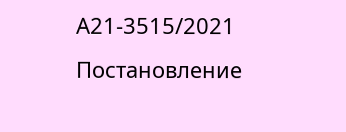А21-3515/2021 Постановление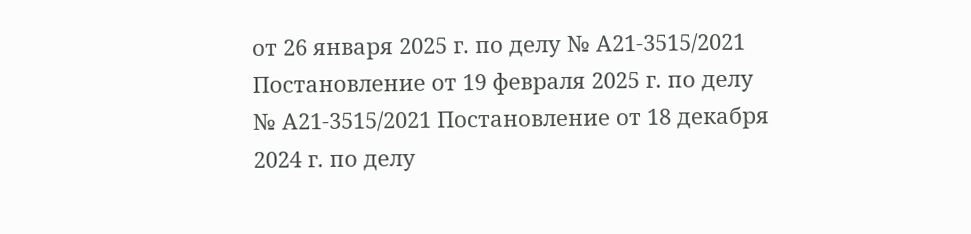от 26 января 2025 г. по делу № А21-3515/2021 Постановление от 19 февраля 2025 г. по делу № А21-3515/2021 Постановление от 18 декабря 2024 г. по делу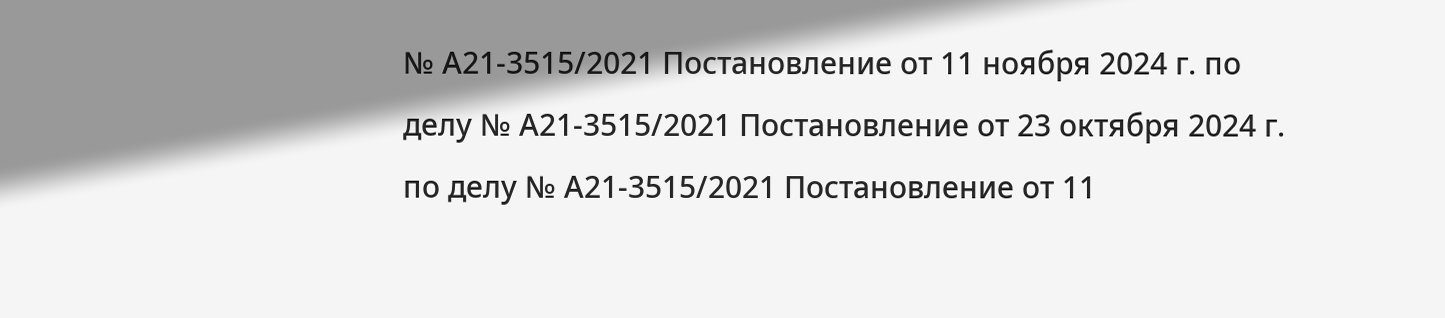№ А21-3515/2021 Постановление от 11 ноября 2024 г. по делу № А21-3515/2021 Постановление от 23 октября 2024 г. по делу № А21-3515/2021 Постановление от 11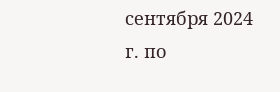сентября 2024 г. по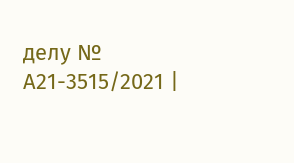делу № А21-3515/2021 |